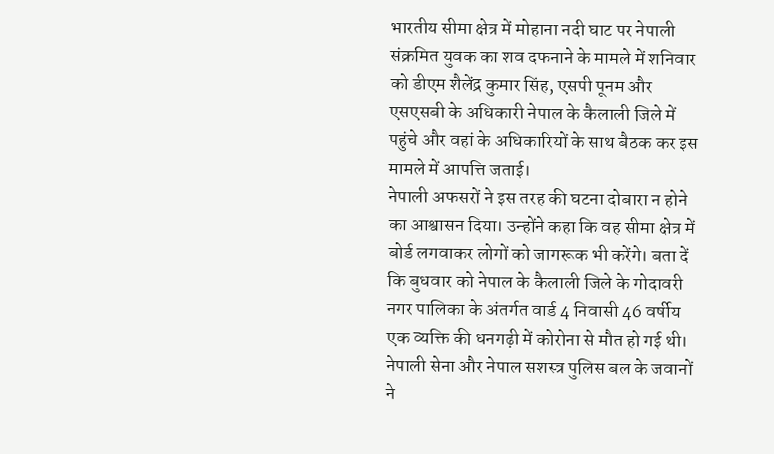भारतीय सीमा क्षेत्र में मोहाना नदी घाट पर नेपाली संक्रमित युवक का शव दफनाने के मामले में शनिवार को डीएम शैलेंद्र कुमार सिंह, एसपी पूनम और एसएसबी के अधिकारी नेपाल के कैलाली जिले में पहुंचे और वहां के अधिकारियों के साथ बैठक कर इस मामले में आपत्ति जताई।
नेपाली अफसरों ने इस तरह की घटना दोबारा न होने का आश्वासन दिया। उन्होंने कहा कि वह सीमा क्षेत्र में बोर्ड लगवाकर लोगों को जागरूक भी करेंगे। बता दें कि बुधवार को नेपाल के कैलाली जिले के गोदावरी नगर पालिका के अंतर्गत वार्ड 4 निवासी 46 वर्षीय एक व्यक्ति की धनगढ़ी में कोरोना से मौत हो गई थी।
नेपाली सेना और नेपाल सशस्त्र पुलिस बल के जवानों ने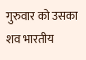गुरुवार को उसका शव भारतीय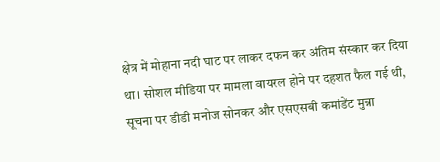क्षेत्र में मोहाना नदी घाट पर लाकर दफन कर अंतिम संस्कार कर दिया था। सोशल मीडिया पर मामला वायरल होने पर दहशत फैल गई थी, सूचना पर डीडी मनोज सोनकर और एसएसबी कमांडेंट मुन्ना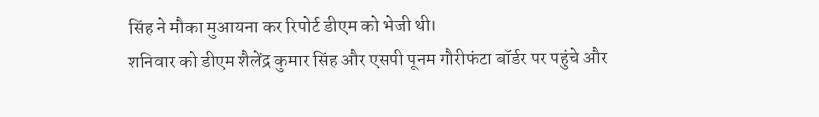सिंह ने मौका मुआयना कर रिपोर्ट डीएम को भेजी थी।
शनिवार को डीएम शैलेंद्र कुमार सिंह और एसपी पूनम गौरीफंटा बॉर्डर पर पहुंचे और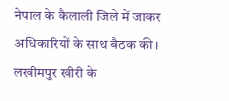नेपाल के कैलाली जिले में जाकर अधिकारियों के साथ बैठक की। लखीमपुर खीरी के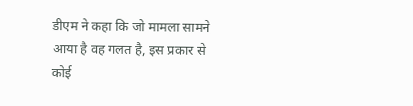डीएम ने कहा कि जो मामला सामने आया है वह गलत है, इस प्रकार से कोई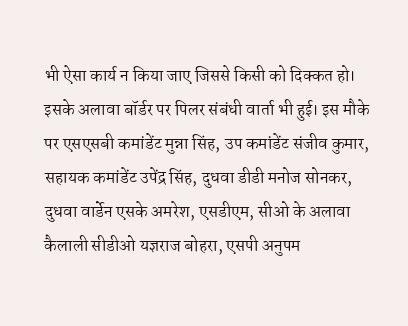भी ऐसा कार्य न किया जाए जिससे किसी को दिक्कत हो।
इसके अलावा बॉर्डर पर पिलर संबंधी वार्ता भी हुई। इस मौके पर एसएसबी कमांडेंट मुन्ना सिंह, उप कमांडेंट संजीव कुमार, सहायक कमांडेंट उपेंद्र सिंह, दुधवा डीडी मनोज सोनकर, दुधवा वार्डेन एसके अमरेश, एसडीएम, सीओ के अलावा कैलाली सीडीओ यज्ञराज बोहरा, एसपी अनुपम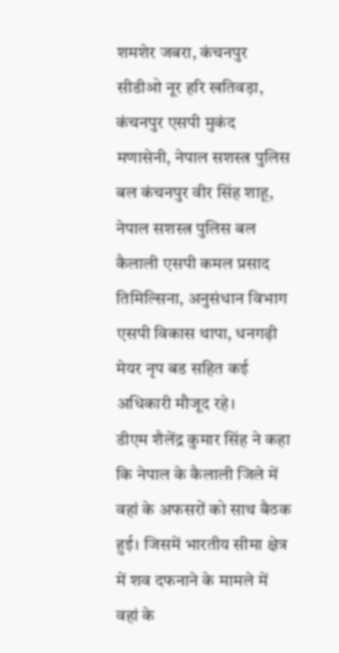शमशेर जबरा, कंचनपुर सीडीओ नूर हरि खतिवड़ा, कंचनपुर एसपी मुकंद मणासेनी, नेपाल सशस्त्र पुलिस बल कंचनपुर वीर सिंह शाहू, नेपाल सशस्त्र पुलिस बल कैलाली एसपी कमल प्रसाद तिमिल्सिना, अनुसंधान विभाग एसपी विकास थापा, धनगढ़ी मेयर नृप बड सहित कई अधिकारी मौजूद रहे।
डीएम शैलेंद्र कुमार सिंह ने कहा कि नेपाल के कैलाली जिले में वहां के अफसरों को साथ बैठक हुई। जिसमें भारतीय सीमा क्षेत्र में शव दफनाने के मामले में वहां के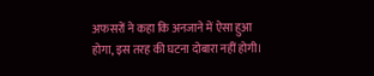अफसरों ने कहा कि अनजाने में ऐसा हुआ होगा, इस तरह की घटना दोबारा नहीं होगी।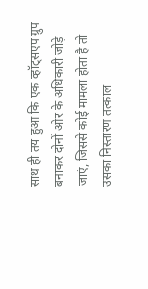साथ ही तय हुआ कि एक व्हॉट्सएप ग्रुप बनाकर दोनों ओर के अधिकारी जोड़े जाएं, जिससे कोई मामला होता है तो उसका निस्तारण तत्काल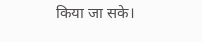किया जा सके।